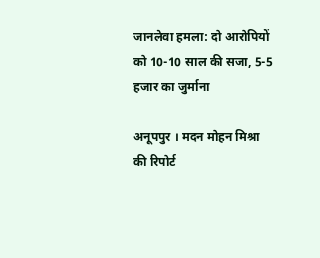जानलेवा हमला: दो आरोपियों को 10-10 साल की सजा, 5-5 हजार का जुर्माना

अनूपपुर । मदन मोहन मिश्रा की रिपोर्ट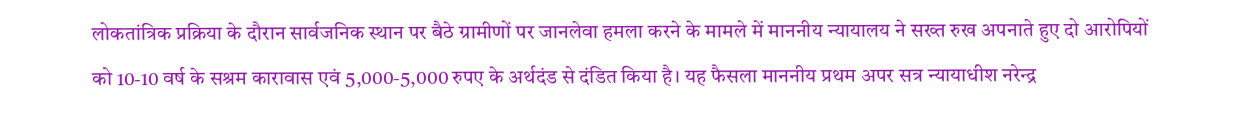लोकतांत्रिक प्रक्रिया के दौरान सार्वजनिक स्थान पर बैठे ग्रामीणों पर जानलेवा हमला करने के मामले में माननीय न्यायालय ने सख्त रुख अपनाते हुए दो आरोपियों को 10-10 वर्ष के सश्रम कारावास एवं 5,000-5,000 रुपए के अर्थदंड से दंडित किया है। यह फैसला माननीय प्रथम अपर सत्र न्यायाधीश नरेन्द्र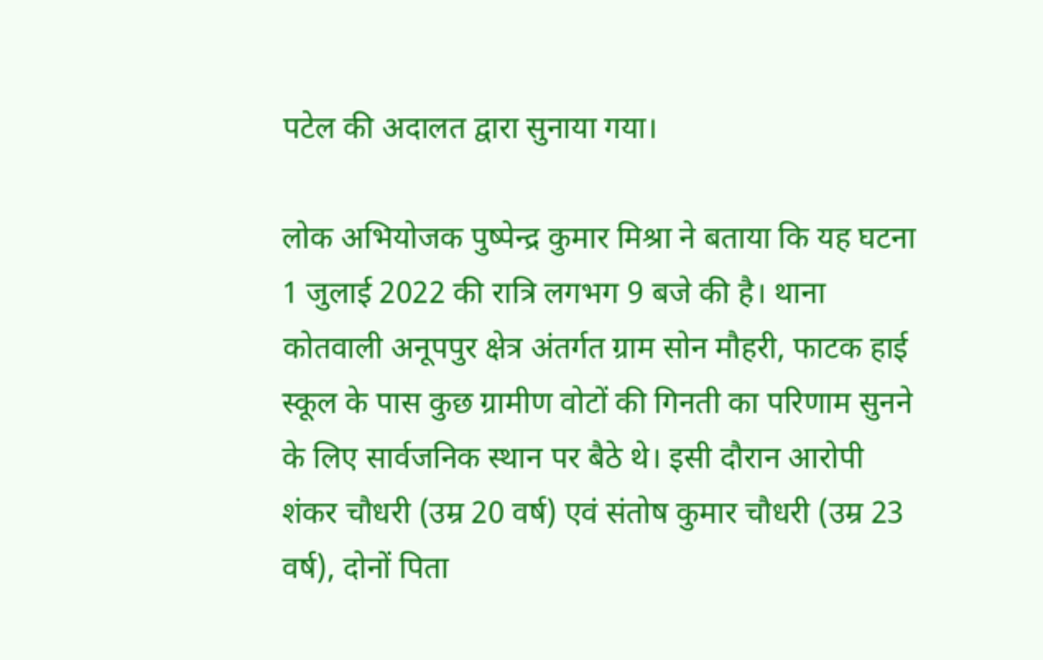पटेल की अदालत द्वारा सुनाया गया।

लोक अभियोजक पुष्पेन्द्र कुमार मिश्रा ने बताया कि यह घटना 1 जुलाई 2022 की रात्रि लगभग 9 बजे की है। थाना कोतवाली अनूपपुर क्षेत्र अंतर्गत ग्राम सोन मौहरी, फाटक हाई स्कूल के पास कुछ ग्रामीण वोटों की गिनती का परिणाम सुनने के लिए सार्वजनिक स्थान पर बैठे थे। इसी दौरान आरोपी शंकर चौधरी (उम्र 20 वर्ष) एवं संतोष कुमार चौधरी (उम्र 23 वर्ष), दोनों पिता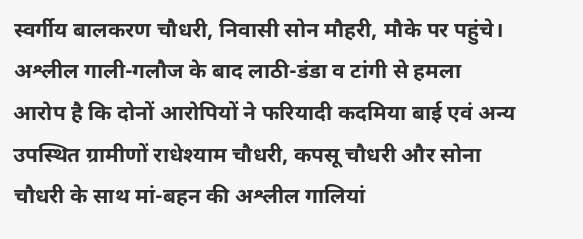स्वर्गीय बालकरण चौधरी, निवासी सोन मौहरी, मौके पर पहुंचे।
अश्लील गाली-गलौज के बाद लाठी-डंडा व टांगी से हमला
आरोप है कि दोनों आरोपियों ने फरियादी कदमिया बाई एवं अन्य उपस्थित ग्रामीणों राधेश्याम चौधरी, कपसू चौधरी और सोना चौधरी के साथ मां-बहन की अश्लील गालियां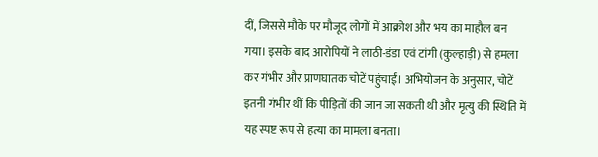दीं, जिससे मौके पर मौजूद लोगों में आक्रोश और भय का माहौल बन गया। इसके बाद आरोपियों ने लाठी-डंडा एवं टांगी (कुल्हाड़ी) से हमला कर गंभीर और प्राणघातक चोटें पहुंचाईं। अभियोजन के अनुसार, चोटें इतनी गंभीर थीं कि पीड़ितों की जान जा सकती थी और मृत्यु की स्थिति में यह स्पष्ट रूप से हत्या का मामला बनता।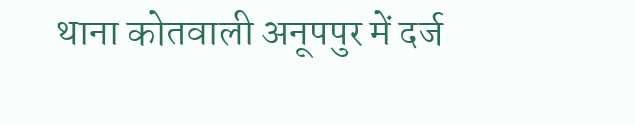थाना कोतवाली अनूपपुर में दर्ज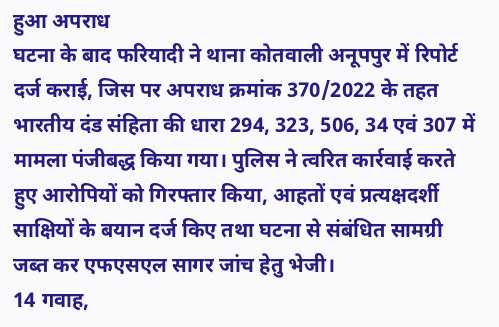हुआ अपराध
घटना के बाद फरियादी ने थाना कोतवाली अनूपपुर में रिपोर्ट दर्ज कराई, जिस पर अपराध क्रमांक 370/2022 के तहत भारतीय दंड संहिता की धारा 294, 323, 506, 34 एवं 307 में मामला पंजीबद्ध किया गया। पुलिस ने त्वरित कार्रवाई करते हुए आरोपियों को गिरफ्तार किया, आहतों एवं प्रत्यक्षदर्शी साक्षियों के बयान दर्ज किए तथा घटना से संबंधित सामग्री जब्त कर एफएसएल सागर जांच हेतु भेजी।
14 गवाह,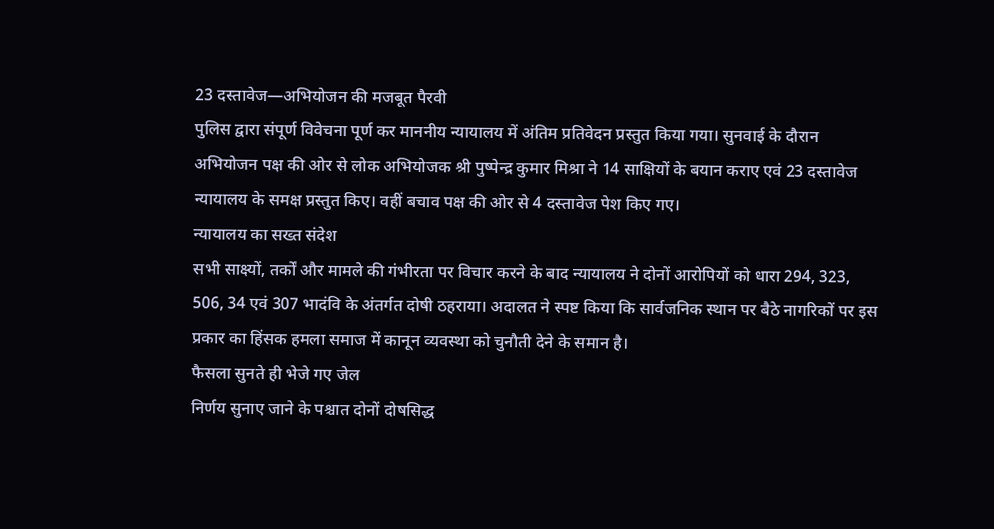23 दस्तावेज—अभियोजन की मजबूत पैरवी
पुलिस द्वारा संपूर्ण विवेचना पूर्ण कर माननीय न्यायालय में अंतिम प्रतिवेदन प्रस्तुत किया गया। सुनवाई के दौरान अभियोजन पक्ष की ओर से लोक अभियोजक श्री पुष्पेन्द्र कुमार मिश्रा ने 14 साक्षियों के बयान कराए एवं 23 दस्तावेज न्यायालय के समक्ष प्रस्तुत किए। वहीं बचाव पक्ष की ओर से 4 दस्तावेज पेश किए गए।
न्यायालय का सख्त संदेश
सभी साक्ष्यों, तर्कों और मामले की गंभीरता पर विचार करने के बाद न्यायालय ने दोनों आरोपियों को धारा 294, 323, 506, 34 एवं 307 भादंवि के अंतर्गत दोषी ठहराया। अदालत ने स्पष्ट किया कि सार्वजनिक स्थान पर बैठे नागरिकों पर इस प्रकार का हिंसक हमला समाज में कानून व्यवस्था को चुनौती देने के समान है।
फैसला सुनते ही भेजे गए जेल
निर्णय सुनाए जाने के पश्चात दोनों दोषसिद्ध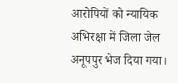आरोपियों को न्यायिक अभिरक्षा में जिला जेल अनूपपुर भेज दिया गया।